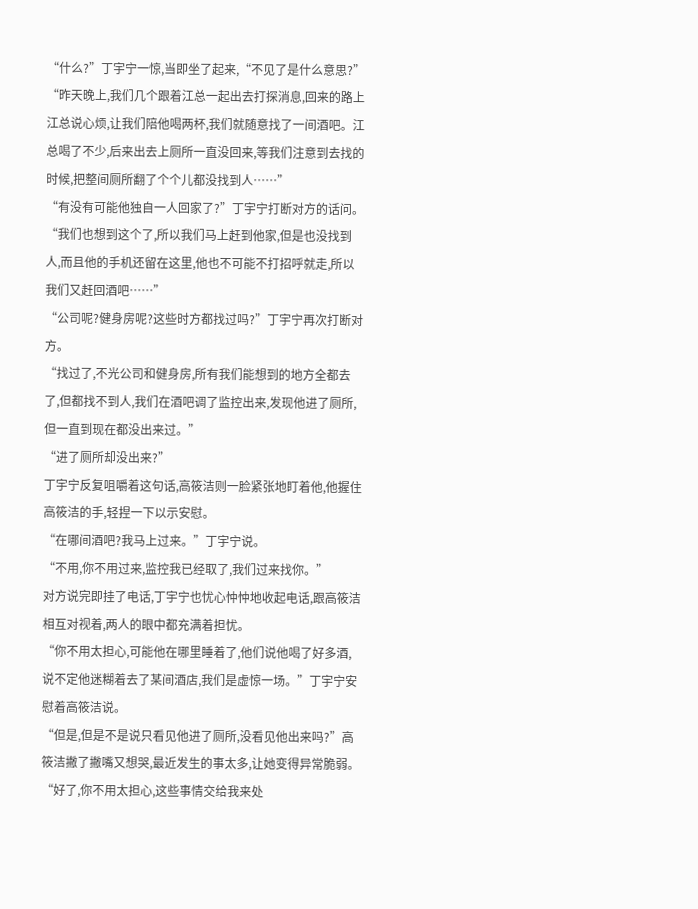“什么?”丁宇宁一惊,当即坐了起来,“不见了是什么意思?”
“昨天晚上,我们几个跟着江总一起出去打探消息,回来的路上江总说心烦,让我们陪他喝两杯,我们就随意找了一间酒吧。江总喝了不少,后来出去上厕所一直没回来,等我们注意到去找的时候,把整间厕所翻了个个儿都没找到人……”
“有没有可能他独自一人回家了?”丁宇宁打断对方的话问。
“我们也想到这个了,所以我们马上赶到他家,但是也没找到人,而且他的手机还留在这里,他也不可能不打招呼就走,所以我们又赶回酒吧……”
“公司呢?健身房呢?这些时方都找过吗?”丁宇宁再次打断对方。
“找过了,不光公司和健身房,所有我们能想到的地方全都去了,但都找不到人,我们在酒吧调了监控出来,发现他进了厕所,但一直到现在都没出来过。”
“进了厕所却没出来?”
丁宇宁反复咀嚼着这句话,高筱洁则一脸紧张地盯着他,他握住高筱洁的手,轻捏一下以示安慰。
“在哪间酒吧?我马上过来。”丁宇宁说。
“不用,你不用过来,监控我已经取了,我们过来找你。”
对方说完即挂了电话,丁宇宁也忧心忡忡地收起电话,跟高筱洁相互对视着,两人的眼中都充满着担忧。
“你不用太担心,可能他在哪里睡着了,他们说他喝了好多酒,说不定他迷糊着去了某间酒店,我们是虚惊一场。”丁宇宁安慰着高筱洁说。
“但是,但是不是说只看见他进了厕所,没看见他出来吗?”高筱洁撇了撇嘴又想哭,最近发生的事太多,让她变得异常脆弱。
“好了,你不用太担心,这些事情交给我来处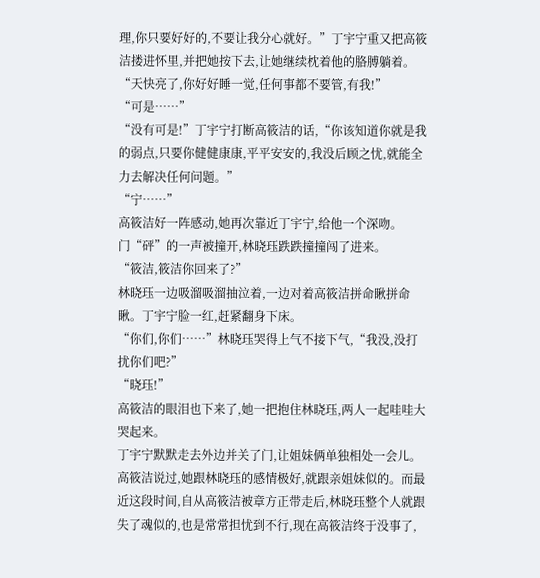理,你只要好好的,不要让我分心就好。”丁宇宁重又把高筱洁搂进怀里,并把她按下去,让她继续枕着他的胳膊躺着。“天快亮了,你好好睡一觉,任何事都不要管,有我!”
“可是……”
“没有可是!”丁宇宁打断高筱洁的话,“你该知道你就是我的弱点,只要你健健康康,平平安安的,我没后顾之忧,就能全力去解决任何问题。”
“宁……”
高筱洁好一阵感动,她再次靠近丁宇宁,给他一个深吻。
门“砰”的一声被撞开,林晓珏跌跌撞撞闯了进来。
“筱洁,筱洁你回来了?”
林晓珏一边吸溜吸溜抽泣着,一边对着高筱洁拼命瞅拼命瞅。丁宇宁脸一红,赶紧翻身下床。
“你们,你们……”林晓珏哭得上气不接下气,“我没,没打扰你们吧?”
“晓珏!”
高筱洁的眼泪也下来了,她一把抱住林晓珏,两人一起哇哇大哭起来。
丁宇宁默默走去外边并关了门,让姐妹俩单独相处一会儿。
高筱洁说过,她跟林晓珏的感情极好,就跟亲姐妹似的。而最近这段时间,自从高筱洁被章方正带走后,林晓珏整个人就跟失了魂似的,也是常常担忧到不行,现在高筱洁终于没事了,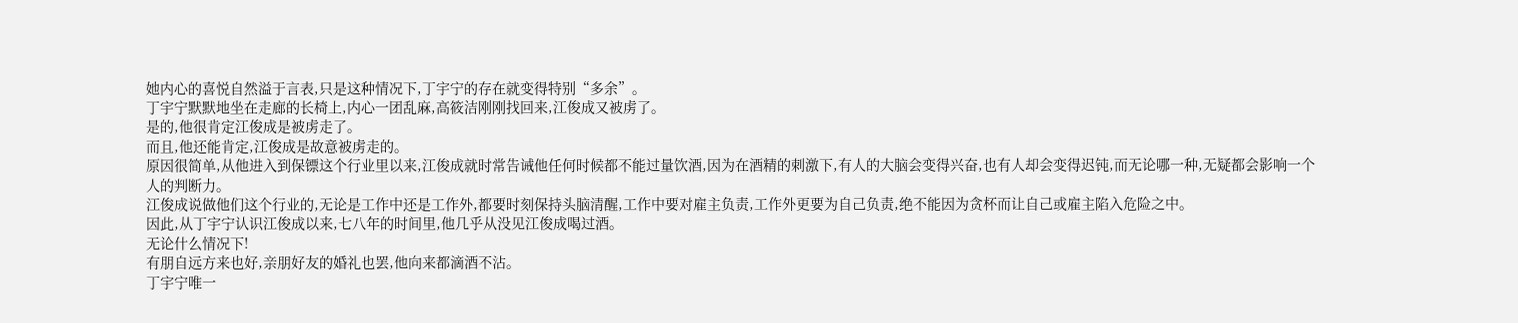她内心的喜悦自然溢于言表,只是这种情况下,丁宇宁的存在就变得特别“多余”。
丁宇宁默默地坐在走廊的长椅上,内心一团乱麻,高筱洁刚刚找回来,江俊成又被虏了。
是的,他很肯定江俊成是被虏走了。
而且,他还能肯定,江俊成是故意被虏走的。
原因很简单,从他进入到保镖这个行业里以来,江俊成就时常告诫他任何时候都不能过量饮酒,因为在酒精的刺激下,有人的大脑会变得兴奋,也有人却会变得迟钝,而无论哪一种,无疑都会影响一个人的判断力。
江俊成说做他们这个行业的,无论是工作中还是工作外,都要时刻保持头脑清醒,工作中要对雇主负责,工作外更要为自己负责,绝不能因为贪杯而让自己或雇主陷入危险之中。
因此,从丁宇宁认识江俊成以来,七八年的时间里,他几乎从没见江俊成喝过酒。
无论什么情况下!
有朋自远方来也好,亲朋好友的婚礼也罢,他向来都滴酒不沾。
丁宇宁唯一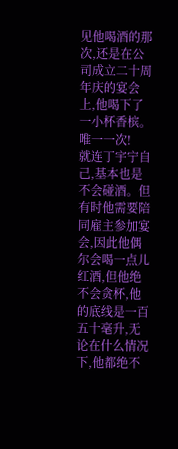见他喝酒的那次,还是在公司成立二十周年庆的宴会上,他喝下了一小杯香槟。
唯一一次!
就连丁宇宁自己,基本也是不会碰酒。但有时他需要陪同雇主参加宴会,因此他偶尔会喝一点儿红酒,但他绝不会贪杯,他的底线是一百五十毫升,无论在什么情况下,他都绝不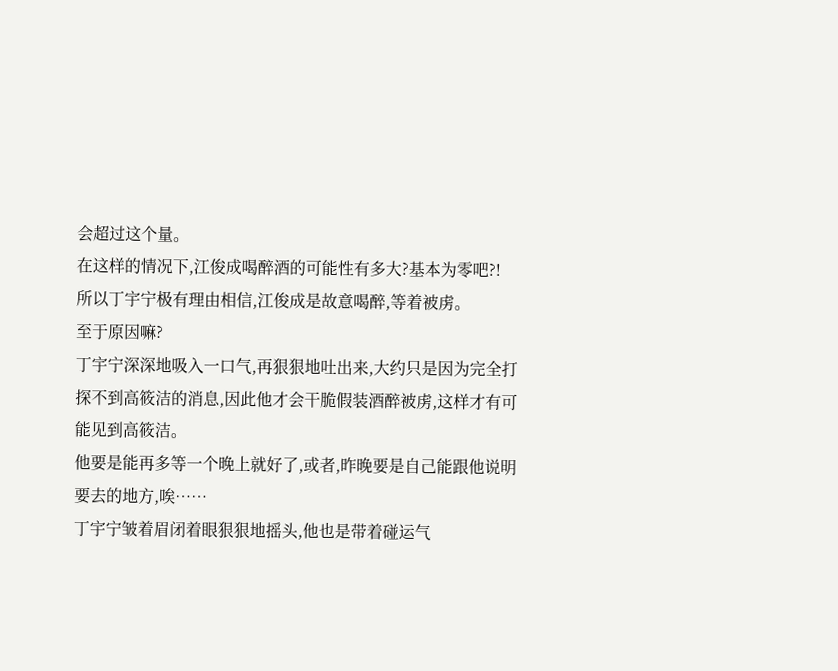会超过这个量。
在这样的情况下,江俊成喝醉酒的可能性有多大?基本为零吧?!
所以丁宇宁极有理由相信,江俊成是故意喝醉,等着被虏。
至于原因嘛?
丁宇宁深深地吸入一口气,再狠狠地吐出来,大约只是因为完全打探不到高筱洁的消息,因此他才会干脆假装酒醉被虏,这样才有可能见到高筱洁。
他要是能再多等一个晚上就好了,或者,昨晚要是自己能跟他说明要去的地方,唉……
丁宇宁皱着眉闭着眼狠狠地摇头,他也是带着碰运气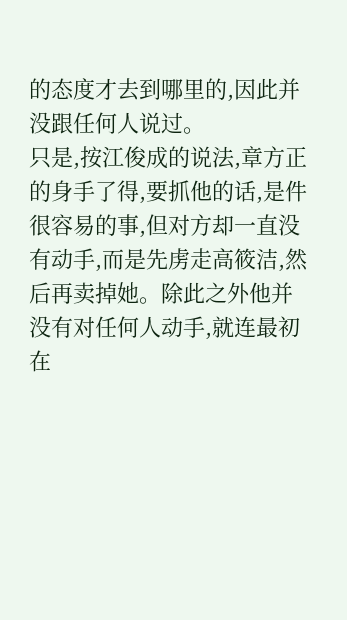的态度才去到哪里的,因此并没跟任何人说过。
只是,按江俊成的说法,章方正的身手了得,要抓他的话,是件很容易的事,但对方却一直没有动手,而是先虏走高筱洁,然后再卖掉她。除此之外他并没有对任何人动手,就连最初在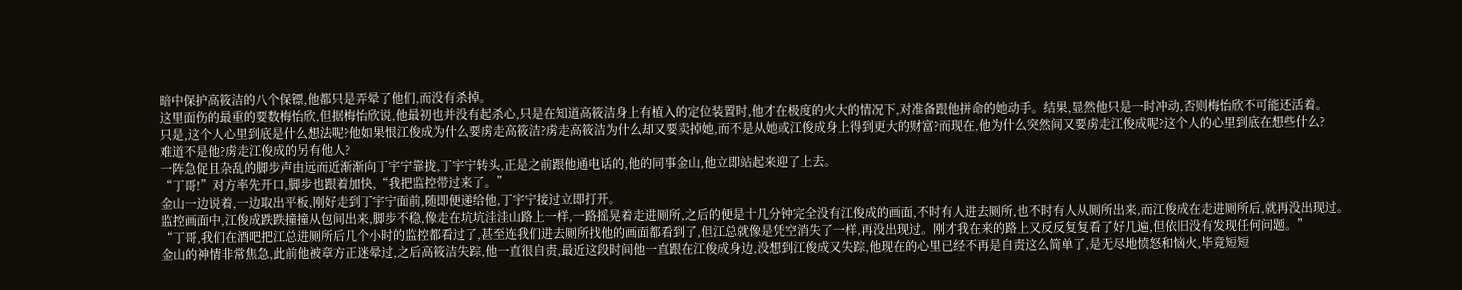暗中保护高筱洁的八个保镖,他都只是弄晕了他们,而没有杀掉。
这里面伤的最重的要数梅怡欣,但据梅怡欣说,他最初也并没有起杀心,只是在知道高筱洁身上有植入的定位装置时,他才在极度的火大的情况下,对准备跟他拼命的她动手。结果,显然他只是一时冲动,否则梅怡欣不可能还活着。
只是,这个人心里到底是什么想法呢?他如果恨江俊成为什么要虏走高筱洁?虏走高筱洁为什么却又要卖掉她,而不是从她或江俊成身上得到更大的财富?而现在,他为什么突然间又要虏走江俊成呢?这个人的心里到底在想些什么?
难道不是他?虏走江俊成的另有他人?
一阵急促且杂乱的脚步声由远而近渐渐向丁宇宁靠拢,丁宇宁转头,正是之前跟他通电话的,他的同事金山,他立即站起来迎了上去。
“丁哥!”对方率先开口,脚步也跟着加快,“我把监控带过来了。”
金山一边说着,一边取出平板,刚好走到丁宇宁面前,随即便递给他,丁宇宁接过立即打开。
监控画面中,江俊成跌跌撞撞从包间出来,脚步不稳,像走在坑坑洼洼山路上一样,一路摇晃着走进厕所,之后的便是十几分钟完全没有江俊成的画面,不时有人进去厕所,也不时有人从厕所出来,而江俊成在走进厕所后,就再没出现过。
“丁哥,我们在酒吧把江总进厕所后几个小时的监控都看过了,甚至连我们进去厕所找他的画面都看到了,但江总就像是凭空消失了一样,再没出现过。刚才我在来的路上又反反复复看了好几遍,但依旧没有发现任何问题。”
金山的神情非常焦急,此前他被章方正迷晕过,之后高筱洁失踪,他一直很自责,最近这段时间他一直跟在江俊成身边,没想到江俊成又失踪,他现在的心里已经不再是自责这么简单了,是无尽地愤怒和恼火,毕竟短短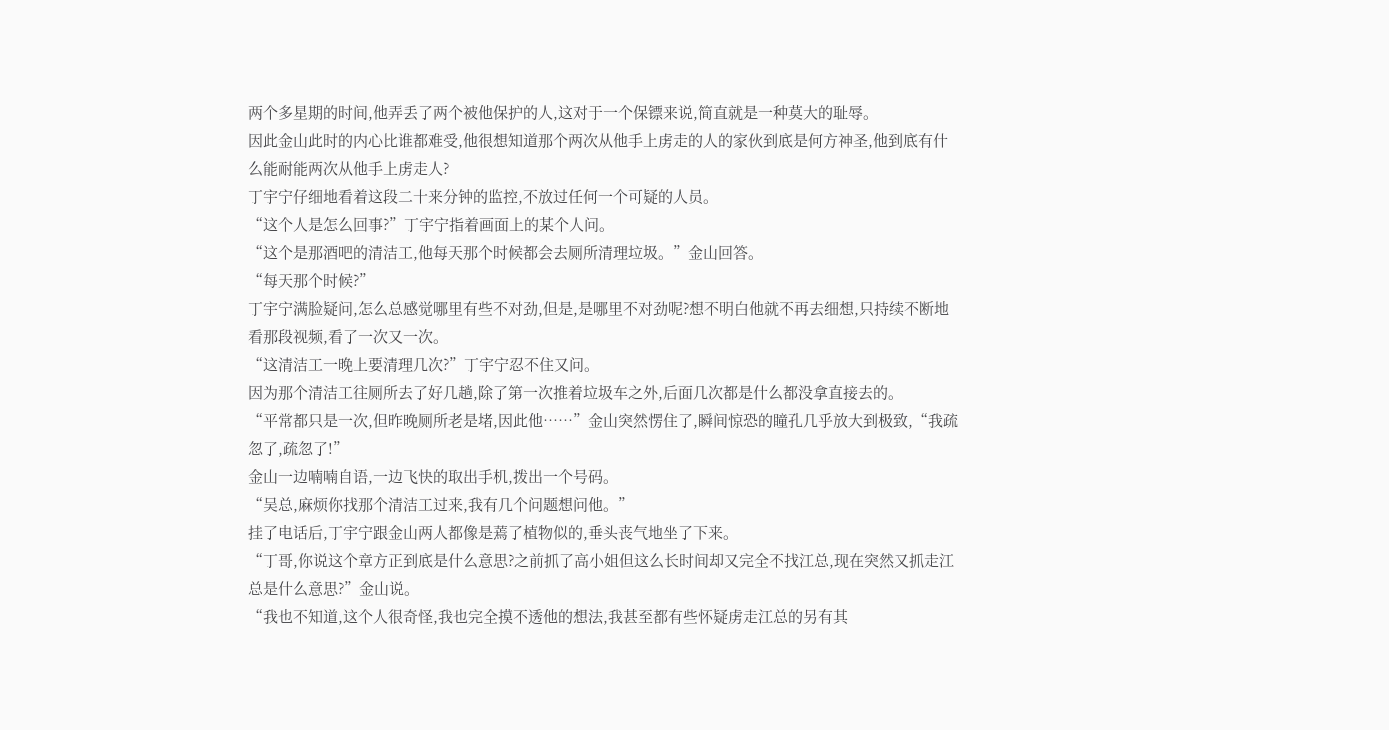两个多星期的时间,他弄丢了两个被他保护的人,这对于一个保镖来说,简直就是一种莫大的耻辱。
因此金山此时的内心比谁都难受,他很想知道那个两次从他手上虏走的人的家伙到底是何方神圣,他到底有什么能耐能两次从他手上虏走人?
丁宇宁仔细地看着这段二十来分钟的监控,不放过任何一个可疑的人员。
“这个人是怎么回事?”丁宇宁指着画面上的某个人问。
“这个是那酒吧的清洁工,他每天那个时候都会去厕所清理垃圾。”金山回答。
“每天那个时候?”
丁宇宁满脸疑问,怎么总感觉哪里有些不对劲,但是,是哪里不对劲呢?想不明白他就不再去细想,只持续不断地看那段视频,看了一次又一次。
“这清洁工一晚上要清理几次?”丁宇宁忍不住又问。
因为那个清洁工往厕所去了好几趟,除了第一次推着垃圾车之外,后面几次都是什么都没拿直接去的。
“平常都只是一次,但昨晚厕所老是堵,因此他……”金山突然愣住了,瞬间惊恐的瞳孔几乎放大到极致,“我疏忽了,疏忽了!”
金山一边喃喃自语,一边飞快的取出手机,拨出一个号码。
“吴总,麻烦你找那个清洁工过来,我有几个问题想问他。”
挂了电话后,丁宇宁跟金山两人都像是蔫了植物似的,垂头丧气地坐了下来。
“丁哥,你说这个章方正到底是什么意思?之前抓了高小姐但这么长时间却又完全不找江总,现在突然又抓走江总是什么意思?”金山说。
“我也不知道,这个人很奇怪,我也完全摸不透他的想法,我甚至都有些怀疑虏走江总的另有其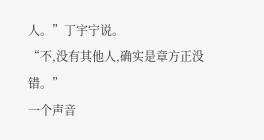人。”丁宇宁说。
“不,没有其他人,确实是章方正没错。”
一个声音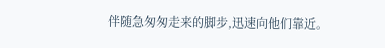伴随急匆匆走来的脚步,迅速向他们靠近。